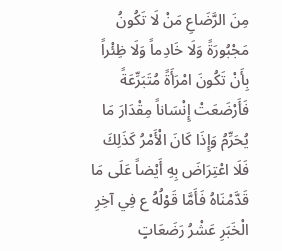مِنَ الرَّضَاعِ مَنْ لَا تَكُونُ مَجْبُورَةً وَلَا خَادِماً وَلَا ظِئْراً بِأَنْ تَكُونَ امْرَأَةً مُتَبَرِّعَةً فَأَرْضَعَتْ إِنْسَاناً مِقْدَارَ مَا يُحَرِّمُ وَإِذَا كَانَ الْأَمْرُ كَذَلِكَ فَلَا اعْتِرَاضَ بِهِ أَيْضاً عَلَى مَا قَدَّمْنَاهُ فَأَمَّا قَوْلُهُ ع فِي آخِرِ الْخَبَرِ عَشْرُ رَضَعَاتٍ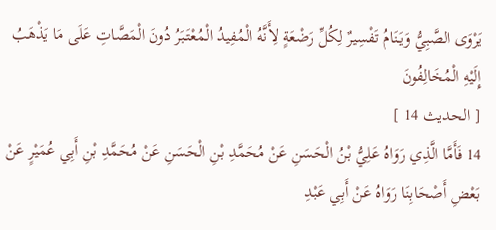يَرْوَى الصَّبِيُّ وَيَنَامُ تَفْسِيرٌ لِكُلِّ رَضْعَةٍ لِأَنَّهُ الْمُفِيدُ الْمُعْتَبَرُ دُونَ الْمَصَّاتِ عَلَى مَا يَذْهَبُ إِلَيْهِ الْمُخَالِفُونَ
[ الحديث 14 ]
14 فَأَمَّا الَّذِي رَوَاهُ عَلِيُّ بْنُ الْحَسَنِ عَنْ مُحَمَّدِ بْنِ الْحَسَنِ عَنْ مُحَمَّدِ بْنِ أَبِي عُمَيْرٍ عَنْ بَعْضِ أَصْحَابِنَا رَوَاهُ عَنْ أَبِي عَبْدِ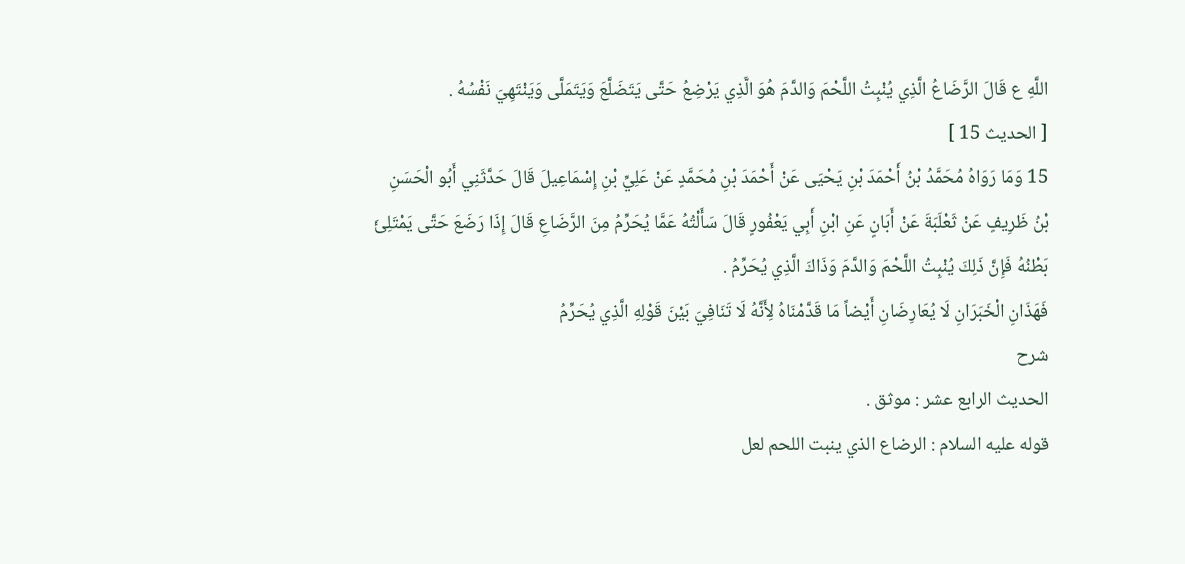اللَّهِ ع قَالَ الرَّضَاعُ الَّذِي يُنْبِتُ اللَّحْمَ وَالدَّمَ هُوَ الَّذِي يَرْضِعُ حَتَّى يَتَضَلَّعَ وَيَتَمَلَّى وَيَنْتَهِيَ نَفْسُهُ .
[ الحديث 15 ]
15 وَمَا رَوَاهُ مُحَمَّدُ بْنُ أَحْمَدَ بْنِ يَحْيَى عَنْ أَحْمَدَ بْنِ مُحَمَّدٍ عَنْ عَلِيِّ بْنِ إِسْمَاعِيلَ قَالَ حَدَّثَنِي أَبُو الْحَسَنِ بْنُ ظَرِيفٍ عَنْ ثَعْلَبَةَ عَنْ أَبَانٍ عَنِ ابْنِ أَبِي يَعْفُورٍ قَالَ سَأَلْتُهُ عَمَّا يُحَرِّمُ مِنَ الرَّضَاعِ قَالَ إِذَا رَضَعَ حَتَّى يَمْتَلِئَ بَطْنُهُ فَإِنَّ ذَلِكَ يُنْبِتُ اللَّحْمَ وَالدَّمَ وَذَاكَ الَّذِي يُحَرِّمُ .
فَهَذَانِ الْخَبَرَانِ لَا يُعَارِضَانِ أَيْضاً مَا قَدَّمْنَاهُ لِأَنَّهُ لَا تَنَافِيَ بَيْنَ قَوْلِهِ الَّذِي يُحَرِّمُ
شرح
الحديث الرابع عشر : موثق .
قوله عليه السلام : الرضاع الذي ينبت اللحم لعل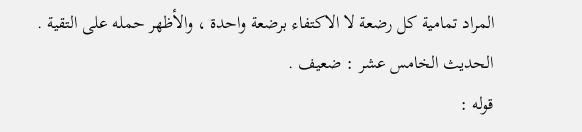المراد تمامية كل رضعة لا الاكتفاء برضعة واحدة ، والأظهر حمله على التقية .
الحديث الخامس عشر : ضعيف .
قوله :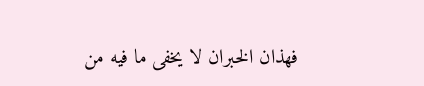فهذان الخبران لا يخفى ما فيه من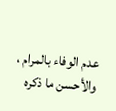عدم الوفاء بالمرام ، والأحسن ما ذكره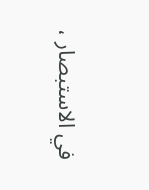في الاستبصار ،